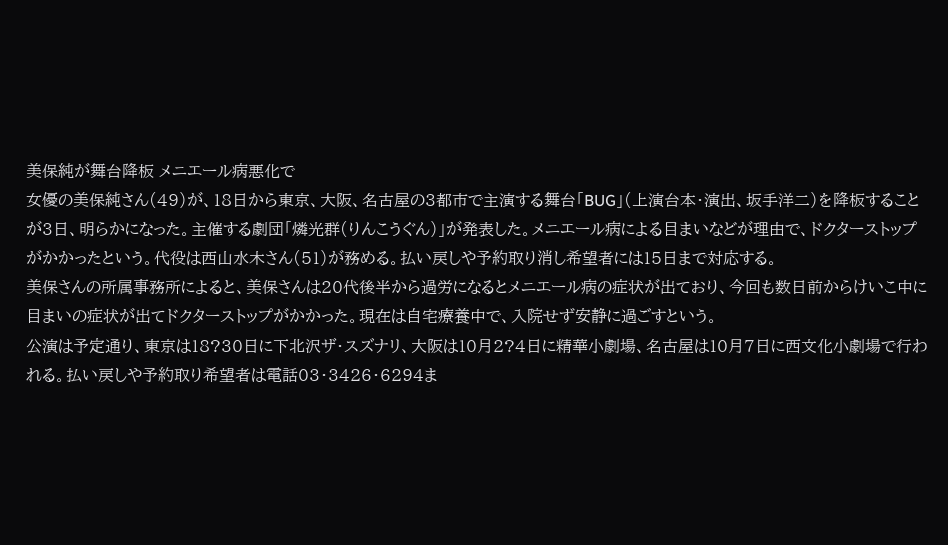美保純が舞台降板 メニエール病悪化で
女優の美保純さん(49)が、18日から東京、大阪、名古屋の3都市で主演する舞台「BUG」(上演台本・演出、坂手洋二)を降板することが3日、明らかになった。主催する劇団「燐光群(りんこうぐん)」が発表した。メニエール病による目まいなどが理由で、ドクターストップがかかったという。代役は西山水木さん(51)が務める。払い戻しや予約取り消し希望者には15日まで対応する。
美保さんの所属事務所によると、美保さんは20代後半から過労になるとメニエール病の症状が出ており、今回も数日前からけいこ中に目まいの症状が出てドクターストップがかかった。現在は自宅療養中で、入院せず安静に過ごすという。
公演は予定通り、東京は18?30日に下北沢ザ・スズナリ、大阪は10月2?4日に精華小劇場、名古屋は10月7日に西文化小劇場で行われる。払い戻しや予約取り希望者は電話03・3426・6294ま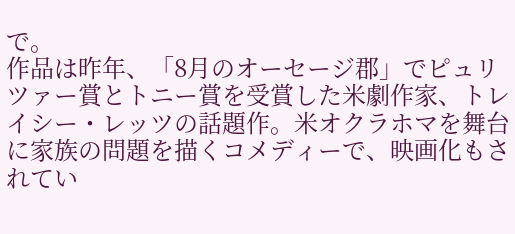で。
作品は昨年、「8月のオーセージ郡」でピュリツァー賞とトニー賞を受賞した米劇作家、トレイシー・レッツの話題作。米オクラホマを舞台に家族の問題を描くコメディーで、映画化もされてい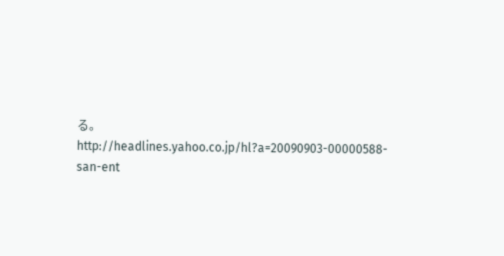る。
http://headlines.yahoo.co.jp/hl?a=20090903-00000588-san-ent